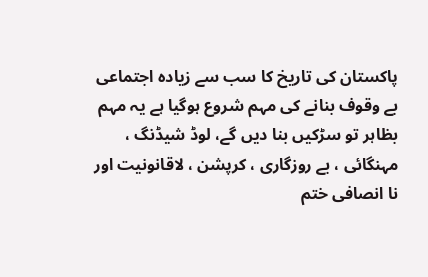پاکستان کی تاریخ کا سب سے زیادہ اجتماعی بے وقوف بنانے کی مہم شروع ہوگیا ہے یہ مہم بظاہر تو سڑکیں بنا دیں گے، لوڈ شیڈنگ ، مہنگائی ، بے روزگاری ، کرپشن ، لاقانونیت اور نا انصافی ختم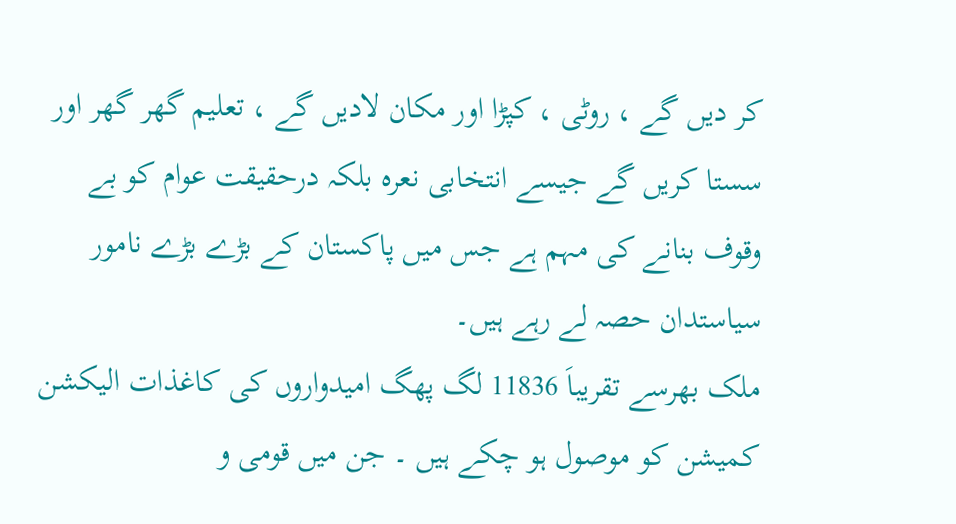کر دیں گے ، روٹی ، کپڑا اور مکان لادیں گے ، تعلیم گھر گھر اور سستا کریں گے جیسے انتخابی نعرہ بلکہ درحقیقت عوام کو بے وقوف بنانے کی مہم ہے جس میں پاکستان کے بڑے بڑے نامور سیاستدان حصہ لے رہے ہیں۔
ملک بھرسے تقریباَ 11836 لگ پھگ امیدواروں کی کاغذات الیکشن کمیشن کو موصول ہو چکے ہیں ۔ جن میں قومی و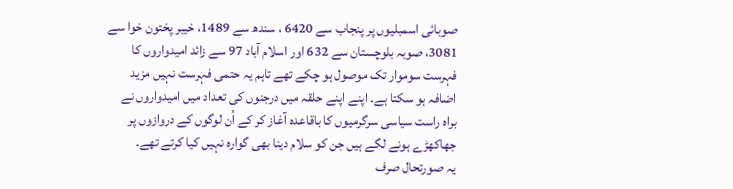صوبائی اسمبلیوں پر پنجاب سے 6420 ، سندھ سے 1489، خیبر پختون خوا سے 3081، صوبہ بلوچستان سے 632 اور اسلام آباد 97 سے زائد امیدواروں کا فہرست سوموار تک موصول ہو چکے تھے تاہم یہ حتمی فہرست نہیں مزید اضافہ ہو سکتا ہے۔ اپنے اپنے حلقہ میں درجنوں کی تعداد میں امیدواروں نے براہ راست سیاسی سرگرمیوں کا باقاعدہ آغاز کر کے اُن لوگوں کے دروازوں پر جھاکھڑے ہونے لگے ہیں جن کو سلام دینا بھی گوارہ نہیں کیا کرتے تھے۔
یہ صورتحال صرف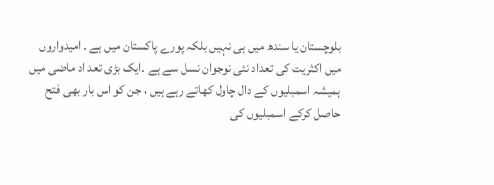بلوچستان یا سندھ میں ہی نہیں بلکہ پورے پاکستان میں ہے ۔ امیدواروں میں اکثریت کی تعداد نئی نوجوان نسل سے ہے ۔ایک بڑی تعد اد ماضی میں ہمیشہ اسمبلیوں کے دال چاول کھاتے رہے ہیں ، جن کو اس بار بھی فتح حاصل کرکے اسمبلیوں کی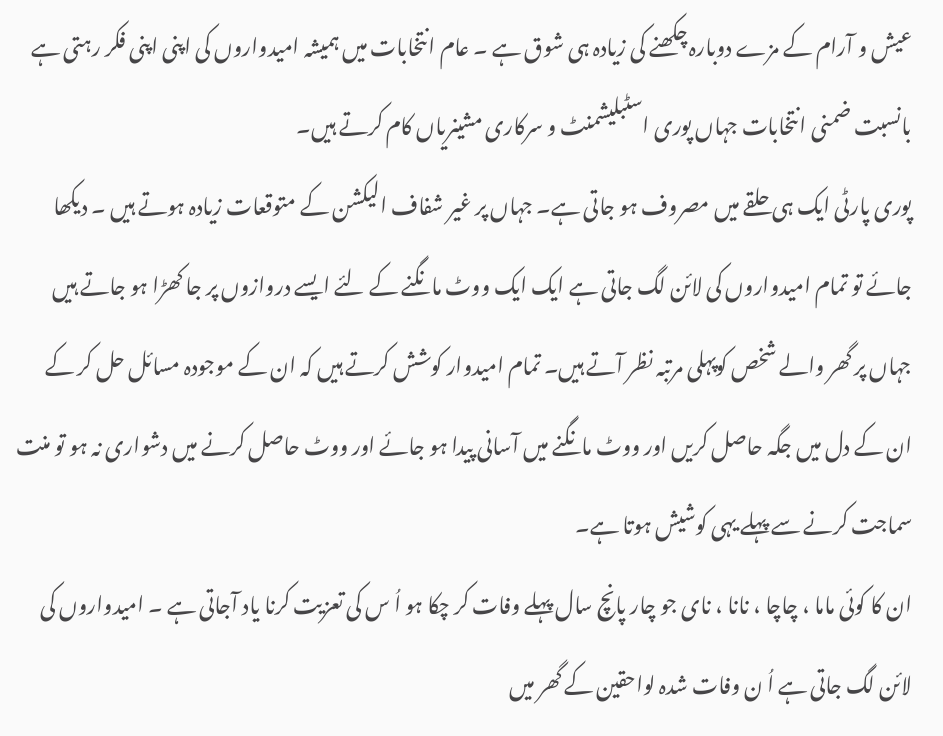عیش و آرام کے مزے دوبارہ چکھنے کی زیادہ ہی شوق ہے ۔ عام انتخابات میں ہمیشہ امیدواروں کی اپنی اپنی فکر رہتی ہے بانسبت ضمنی انتخابات جہاں پوری اسٹبلیشمنٹ و سرکاری مشینریاں کام کرتے ہیں۔
پوری پارٹی ایک ہی حلقے میں مصروف ہو جاتی ہے۔ جہاں پر غیر شفاف الیکشن کے متوقعات زیادہ ہوتے ہیں ۔ دیکھا جائے تو تمام امیدواروں کی لائن لگ جاتی ہے ایک ایک ووٹ مانگنے کے لئے ایسے دروازوں پر جا کھڑا ہو جاتے ہیں جہاں پر گھر والے شخص کوپہلی مرتبہ نظر آتے ہیں۔ تمام امیدوار کوشش کرتے ہیں کہ ان کے موجودہ مسائل حل کر کے ان کے دل میں جگہ حاصل کریں اور ووٹ مانگنے میں آسانی پیدا ہو جائے اور ووٹ حاصل کرنے میں دشواری نہ ہو تو منت سماجت کرنے سے پہلے یہی کوشیش ہوتا ہے۔
ان کا کوئی ماما ، چاچا ، نانا ، نای جو چار پانچ سال پہلے وفات کر چکا ہو اُ س کی تعزیت کرنا یاد آجاتی ہے ۔ امیدواروں کی لائن لگ جاتی ہے اُ ن وفات شدہ لواحقین کے گھر میں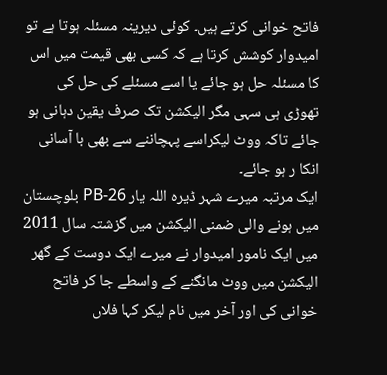فاتح خوانی کرتے ہیں۔ کوئی دیرینہ مسئلہ ہوتا ہے تو امیدوار کوشش کرتا ہے کہ کسی بھی قیمت میں اس کا مسئلہ حل ہو جائے یا اسے مسئلے کی حل کی تھوڑی ہی سہی مگر الیکشن تک صرف یقین دہانی ہو جائے تاکہ ووٹ لیکراسے پہچاننے سے بھی با آسانی انکا ر ہو جائے۔
ایک مرتبہ میرے شہر ڈیرہ اللہ یار PB-26 بلوچستان میں ہونے والی ضمنی الیکشن میں گزشتہ سال 2011 میں ایک نامور امیدوار نے میرے ایک دوست کے گھر الیکشن میں ووٹ مانگنے کے واسطے جا کر فاتح خوانی کی اور آخر میں نام لیکر کہا فلاں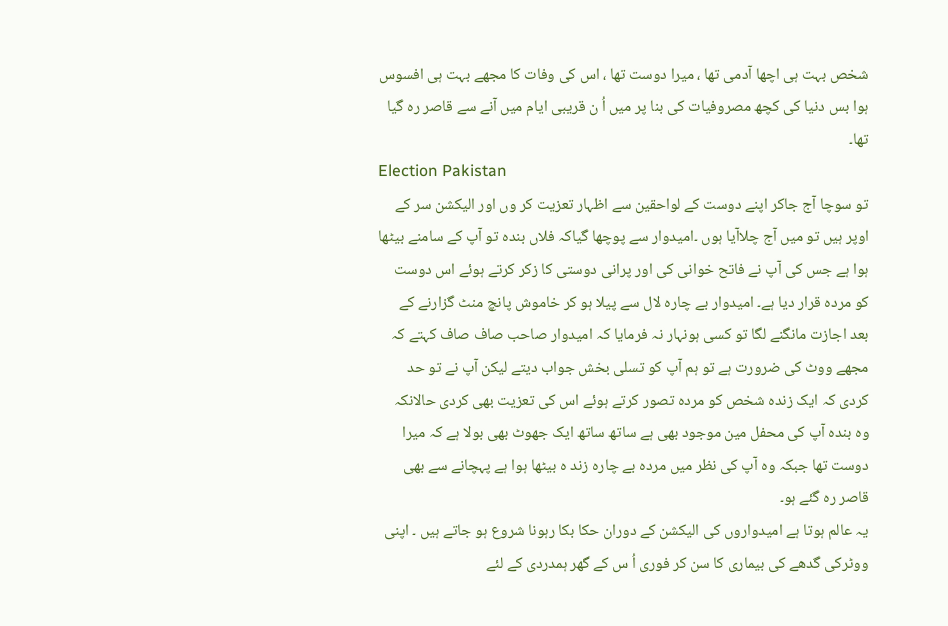شخص بہت ہی اچھا آدمی تھا ، میرا دوست تھا ، اس کی وفات کا مجھے بہت ہی افسوس ہوا بس دنیا کی کچھ مصروفیات کی بنا پر میں اُ ن قریبی ایام میں آنے سے قاصر رہ گیا تھا۔
Election Pakistan
تو سوچا آج جاکر اپنے دوست کے لواحقین سے اظہار تعزیت کر وں اور الیکشن سر کے اوپر ہیں تو میں آج چلاآیا ہوں ۔امیدوار سے پوچھا گیاکہ فلاں بندہ تو آپ کے سامنے بیٹھا ہوا ہے جس کی آپ نے فاتح خوانی کی اور پرانی دوستی کا زکر کرتے ہوئے اس دوست کو مردہ قرار دیا ہے۔ امیدوار بے چارہ لال سے پیلا ہو کر خاموش پانچ منٹ گزارنے کے بعد اجازت مانگنے لگا تو کسی ہونہار نہ فرمایا کہ امیدوار صاحب صاف صاف کہتے کہ مجھے ووٹ کی ضرورت ہے تو ہم آپ کو تسلی بخش جواب دیتے لیکن آپ نے تو حد کردی کہ ایک زندہ شخص کو مردہ تصور کرتے ہوئے اس کی تعزیت بھی کردی حالانکہ وہ بندہ آپ کی محفل مین موجود بھی ہے ساتھ ساتھ ایک جھوٹ بھی بولا ہے کہ میرا دوست تھا جبکہ وہ آپ کی نظر میں مردہ بے چارہ زند ہ بیٹھا ہوا ہے پہچانے سے بھی قاصر رہ گئے ہو۔
یہ عالم ہوتا ہے امیدواروں کی الیکشن کے دوران حکا بکا رہونا شروع ہو جاتے ہیں ۔ اپنی ووٹرکی گدھے کی بیماری کا سن کر فوری اُ س کے گھر ہمدردی کے لئے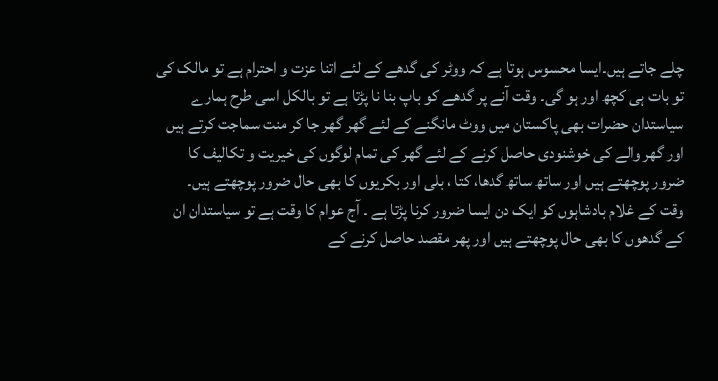چلے جاتے ہیں۔ایسا محسوس ہوتا ہے کہ ووٹر کی گدھے کے لئے اتنا عزت و احترام ہے تو مالک کی تو بات ہی کچھ اور ہو گی۔ وقت آنے پر گدھے کو باپ بنا نا پڑتا ہے تو بالکل اسی طرح ہمارے سیاستدان حضرات بھی پاکستان میں ووٹ مانگنے کے لئے گھر گھر جا کر منت سماجت کرتے ہیں اور گھر والے کی خوشنودی حاصل کرنے کے لئے گھر کی تمام لوگوں کی خیریت و تکالیف کا ضرور پوچھتے ہیں اور ساتھ ساتھ گدھا، کتا ، بلی اور بکریوں کا بھی حال ضرور پوچھتے ہیں۔
وقت کے غلام بادشاہوں کو ایک دن ایسا ضرور کرنا پڑتا ہے ۔ آج عوام کا وقت ہے تو سیاستدان ان کے گدھوں کا بھی حال پوچھتے ہیں اور پھر مقصد حاصل کرنے کے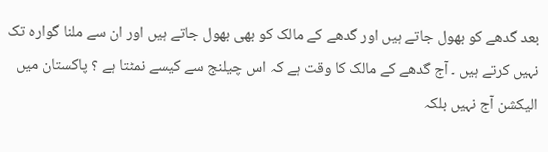بعد گدھے کو بھول جاتے ہیں اور گدھے کے مالک کو بھی بھول جاتے ہیں اور ان سے ملنا گوارہ تک نہیں کرتے ہیں ۔ آج گدھے کے مالک کا وقت ہے کہ اس چیلنج سے کیسے نمٹتا ہے ؟ پاکستان میں الیکشن آج نہیں بلکہ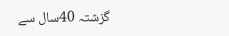گزشتہ 40سال سے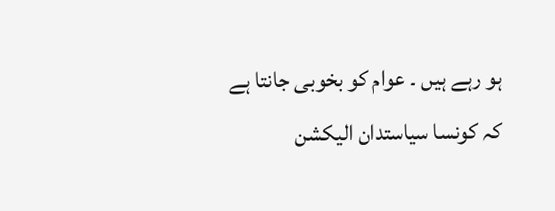ہو رہے ہیں ۔ عوام کو بخوبی جانتا ہے کہ کونسا سیاستدان الیکشن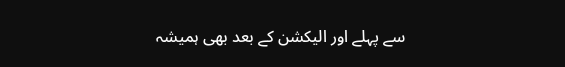سے پہلے اور الیکشن کے بعد بھی ہمیشہ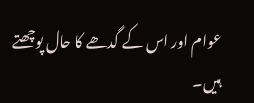عوام اور اس کے گدھے کا حال پوچھتے ہیں۔